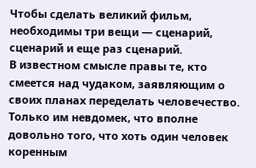Чтобы сделать великий фильм, необходимы три вещи — сценарий, сценарий и еще раз сценарий.
В известном смысле правы те, кто смеется над чудаком, заявляющим о своих планах переделать человечество. Только им невдомек, что вполне довольно того, что хоть один человек коренным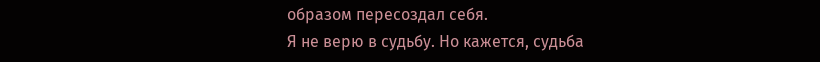образом пересоздал себя.
Я не верю в судьбу. Но кажется, судьба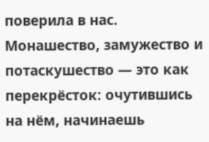поверила в нас.
Монашество, замужество и потаскушество — это как перекрёсток: очутившись на нём, начинаешь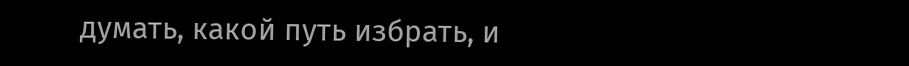думать, какой путь избрать, и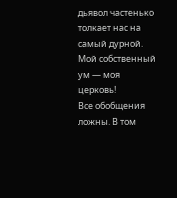дьявол частенько толкает нас на самый дурной.
Мой собственный ум — моя церковь!
Все обобщения ложны. В том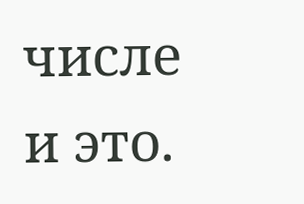числе и это.